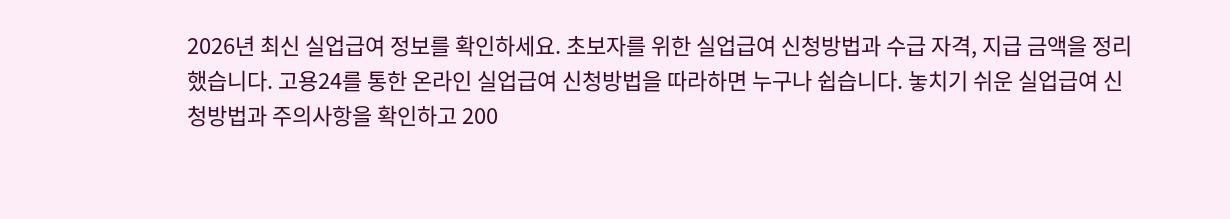2026년 최신 실업급여 정보를 확인하세요. 초보자를 위한 실업급여 신청방법과 수급 자격, 지급 금액을 정리했습니다. 고용24를 통한 온라인 실업급여 신청방법을 따라하면 누구나 쉽습니다. 놓치기 쉬운 실업급여 신청방법과 주의사항을 확인하고 200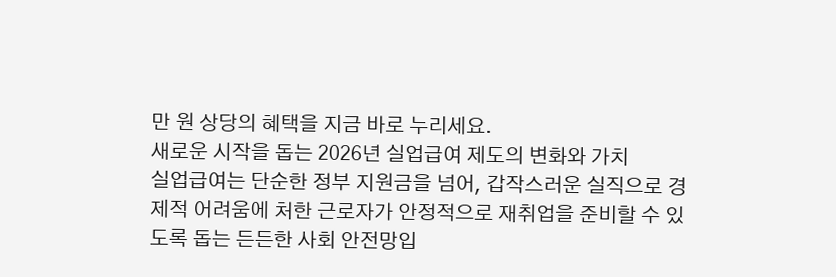만 원 상당의 혜택을 지금 바로 누리세요.
새로운 시작을 돕는 2026년 실업급여 제도의 변화와 가치
실업급여는 단순한 정부 지원금을 넘어, 갑작스러운 실직으로 경제적 어려움에 처한 근로자가 안정적으로 재취업을 준비할 수 있도록 돕는 든든한 사회 안전망입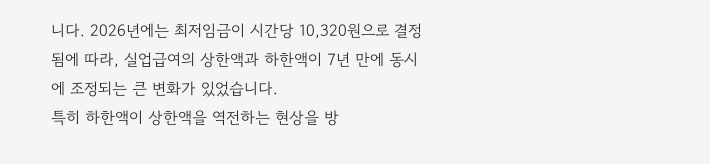니다. 2026년에는 최저임금이 시간당 10,320원으로 결정됨에 따라, 실업급여의 상한액과 하한액이 7년 만에 동시에 조정되는 큰 변화가 있었습니다.
특히 하한액이 상한액을 역전하는 현상을 방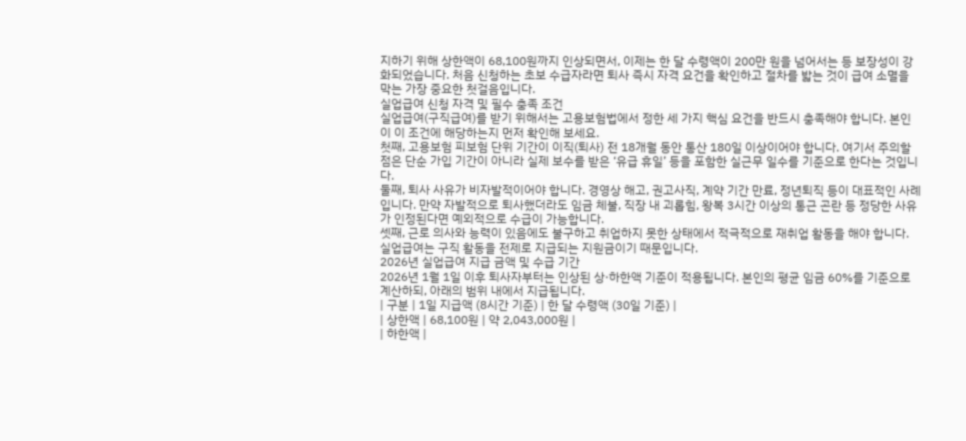지하기 위해 상한액이 68,100원까지 인상되면서, 이제는 한 달 수령액이 200만 원을 넘어서는 등 보장성이 강화되었습니다. 처음 신청하는 초보 수급자라면 퇴사 즉시 자격 요건을 확인하고 절차를 밟는 것이 급여 소멸을 막는 가장 중요한 첫걸음입니다.
실업급여 신청 자격 및 필수 충족 조건
실업급여(구직급여)를 받기 위해서는 고용보험법에서 정한 세 가지 핵심 요건을 반드시 충족해야 합니다. 본인이 이 조건에 해당하는지 먼저 확인해 보세요.
첫째, 고용보험 피보험 단위 기간이 이직(퇴사) 전 18개월 동안 통산 180일 이상이어야 합니다. 여기서 주의할 점은 단순 가입 기간이 아니라 실제 보수를 받은 ‘유급 휴일’ 등을 포함한 실근무 일수를 기준으로 한다는 것입니다.
둘째, 퇴사 사유가 비자발적이어야 합니다. 경영상 해고, 권고사직, 계약 기간 만료, 정년퇴직 등이 대표적인 사례입니다. 만약 자발적으로 퇴사했더라도 임금 체불, 직장 내 괴롭힘, 왕복 3시간 이상의 통근 곤란 등 정당한 사유가 인정된다면 예외적으로 수급이 가능합니다.
셋째, 근로 의사와 능력이 있음에도 불구하고 취업하지 못한 상태에서 적극적으로 재취업 활동을 해야 합니다. 실업급여는 구직 활동을 전제로 지급되는 지원금이기 때문입니다.
2026년 실업급여 지급 금액 및 수급 기간
2026년 1월 1일 이후 퇴사자부터는 인상된 상·하한액 기준이 적용됩니다. 본인의 평균 임금 60%를 기준으로 계산하되, 아래의 범위 내에서 지급됩니다.
| 구분 | 1일 지급액 (8시간 기준) | 한 달 수령액 (30일 기준) |
| 상한액 | 68,100원 | 약 2,043,000원 |
| 하한액 |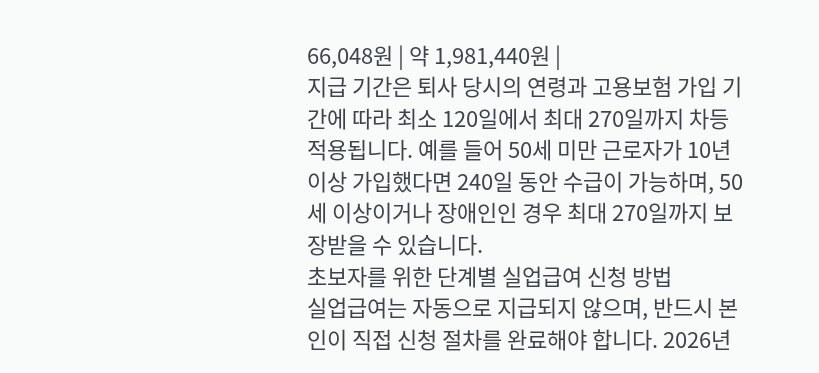66,048원 | 약 1,981,440원 |
지급 기간은 퇴사 당시의 연령과 고용보험 가입 기간에 따라 최소 120일에서 최대 270일까지 차등 적용됩니다. 예를 들어 50세 미만 근로자가 10년 이상 가입했다면 240일 동안 수급이 가능하며, 50세 이상이거나 장애인인 경우 최대 270일까지 보장받을 수 있습니다.
초보자를 위한 단계별 실업급여 신청 방법
실업급여는 자동으로 지급되지 않으며, 반드시 본인이 직접 신청 절차를 완료해야 합니다. 2026년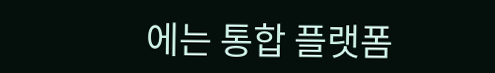에는 통합 플랫폼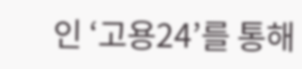인 ‘고용24’를 통해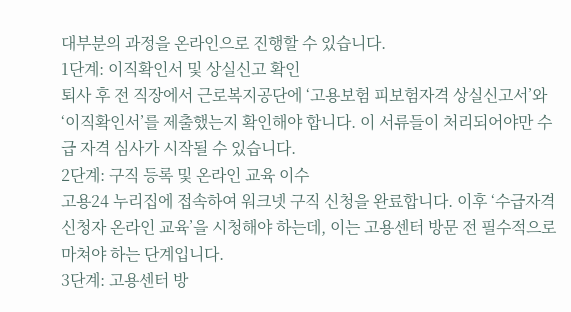대부분의 과정을 온라인으로 진행할 수 있습니다.
1단계: 이직확인서 및 상실신고 확인
퇴사 후 전 직장에서 근로복지공단에 ‘고용보험 피보험자격 상실신고서’와 ‘이직확인서’를 제출했는지 확인해야 합니다. 이 서류들이 처리되어야만 수급 자격 심사가 시작될 수 있습니다.
2단계: 구직 등록 및 온라인 교육 이수
고용24 누리집에 접속하여 워크넷 구직 신청을 완료합니다. 이후 ‘수급자격 신청자 온라인 교육’을 시청해야 하는데, 이는 고용센터 방문 전 필수적으로 마쳐야 하는 단계입니다.
3단계: 고용센터 방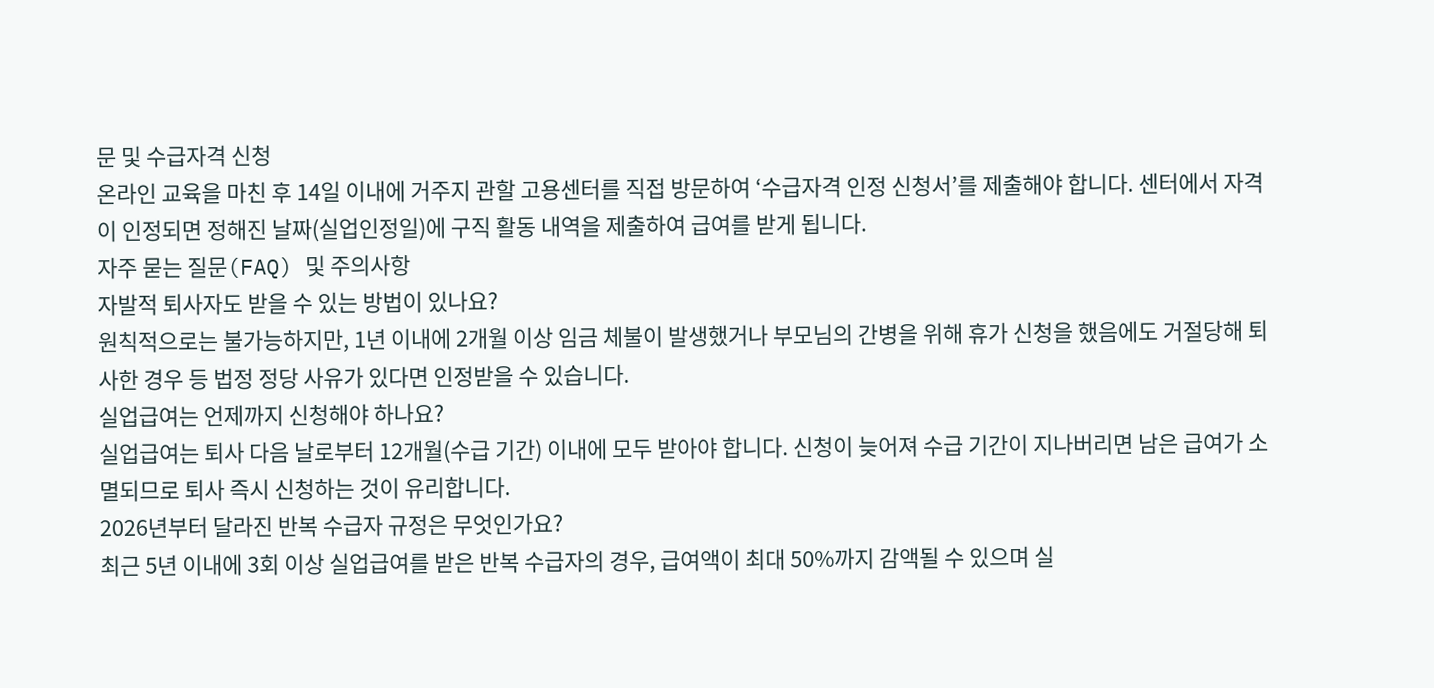문 및 수급자격 신청
온라인 교육을 마친 후 14일 이내에 거주지 관할 고용센터를 직접 방문하여 ‘수급자격 인정 신청서’를 제출해야 합니다. 센터에서 자격이 인정되면 정해진 날짜(실업인정일)에 구직 활동 내역을 제출하여 급여를 받게 됩니다.
자주 묻는 질문(FAQ) 및 주의사항
자발적 퇴사자도 받을 수 있는 방법이 있나요?
원칙적으로는 불가능하지만, 1년 이내에 2개월 이상 임금 체불이 발생했거나 부모님의 간병을 위해 휴가 신청을 했음에도 거절당해 퇴사한 경우 등 법정 정당 사유가 있다면 인정받을 수 있습니다.
실업급여는 언제까지 신청해야 하나요?
실업급여는 퇴사 다음 날로부터 12개월(수급 기간) 이내에 모두 받아야 합니다. 신청이 늦어져 수급 기간이 지나버리면 남은 급여가 소멸되므로 퇴사 즉시 신청하는 것이 유리합니다.
2026년부터 달라진 반복 수급자 규정은 무엇인가요?
최근 5년 이내에 3회 이상 실업급여를 받은 반복 수급자의 경우, 급여액이 최대 50%까지 감액될 수 있으며 실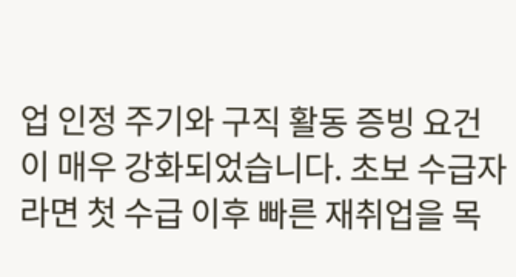업 인정 주기와 구직 활동 증빙 요건이 매우 강화되었습니다. 초보 수급자라면 첫 수급 이후 빠른 재취업을 목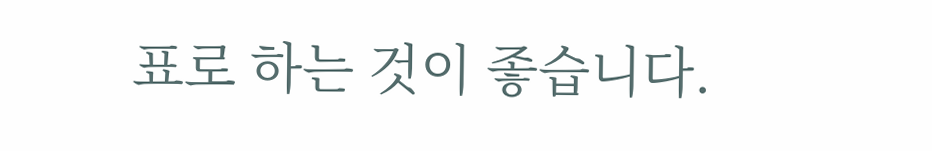표로 하는 것이 좋습니다.